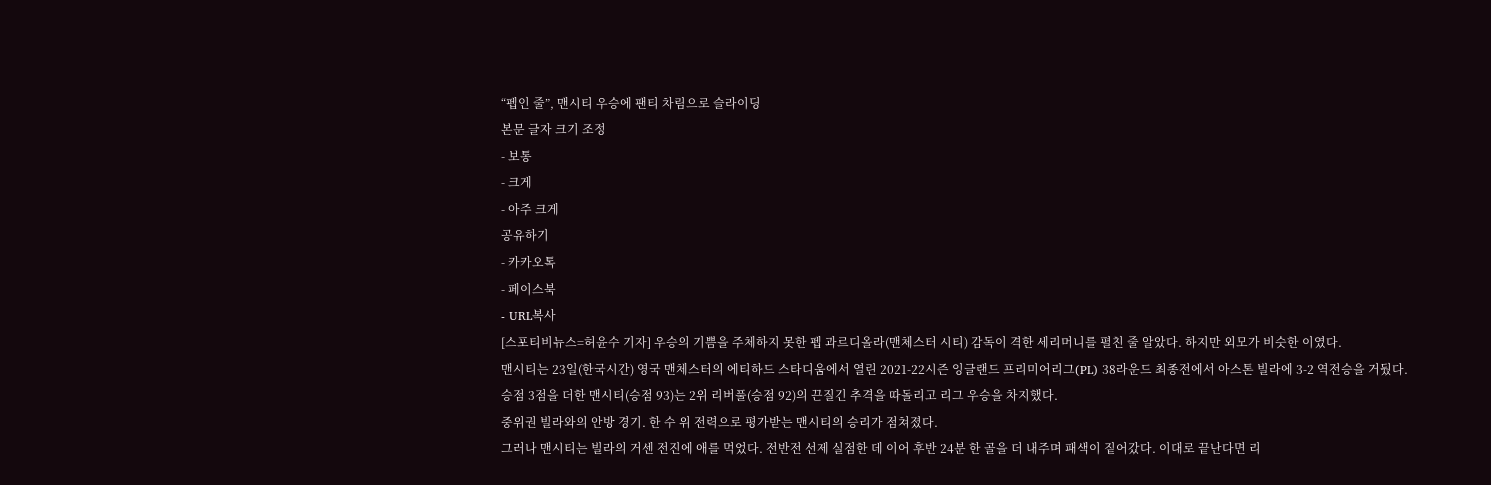“펩인 줄”, 맨시티 우승에 팬티 차림으로 슬라이딩
본문 글자 크기 조정
- 보통
- 크게
- 아주 크게
공유하기
- 카카오톡
- 페이스북
- URL복사
[스포티비뉴스=허윤수 기자] 우승의 기쁨을 주체하지 못한 펩 과르디올라(맨체스터 시티) 감독이 격한 세리머니를 펼친 줄 알았다. 하지만 외모가 비슷한 이였다.
맨시티는 23일(한국시간) 영국 맨체스터의 에티하드 스타디움에서 열린 2021-22시즌 잉글랜드 프리미어리그(PL) 38라운드 최종전에서 아스톤 빌라에 3-2 역전승을 거뒀다.
승점 3점을 더한 맨시티(승점 93)는 2위 리버풀(승점 92)의 끈질긴 추격을 따돌리고 리그 우승을 차지했다.
중위권 빌라와의 안방 경기. 한 수 위 전력으로 평가받는 맨시티의 승리가 점쳐졌다.
그러나 맨시티는 빌라의 거센 전진에 애를 먹었다. 전반전 선제 실점한 데 이어 후반 24분 한 골을 더 내주며 패색이 짙어갔다. 이대로 끝난다면 리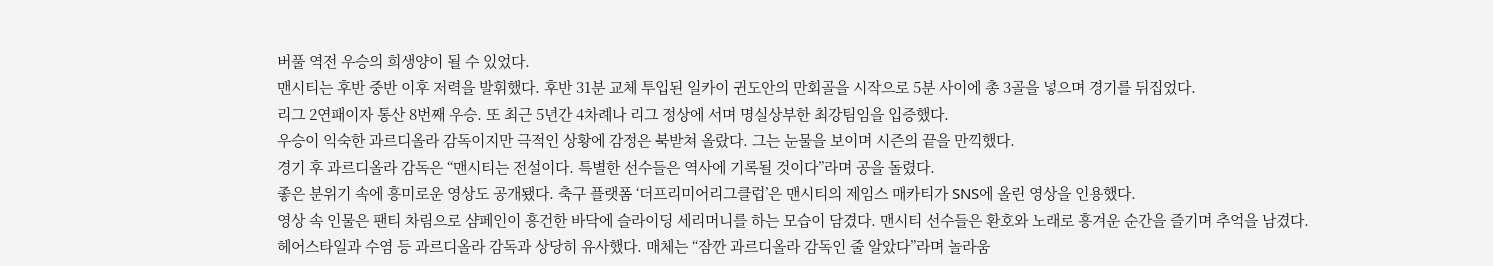버풀 역전 우승의 희생양이 될 수 있었다.
맨시티는 후반 중반 이후 저력을 발휘했다. 후반 31분 교체 투입된 일카이 귄도안의 만회골을 시작으로 5분 사이에 총 3골을 넣으며 경기를 뒤집었다.
리그 2연패이자 통산 8번째 우승. 또 최근 5년간 4차례나 리그 정상에 서며 명실상부한 최강팀임을 입증했다.
우승이 익숙한 과르디올라 감독이지만 극적인 상황에 감정은 북받쳐 올랐다. 그는 눈물을 보이며 시즌의 끝을 만끽했다.
경기 후 과르디올라 감독은 “맨시티는 전설이다. 특별한 선수들은 역사에 기록될 것이다”라며 공을 돌렸다.
좋은 분위기 속에 흥미로운 영상도 공개됐다. 축구 플랫폼 ‘더프리미어리그클럽’은 맨시티의 제임스 매카티가 SNS에 올린 영상을 인용했다.
영상 속 인물은 팬티 차림으로 샴페인이 흥건한 바닥에 슬라이딩 세리머니를 하는 모습이 담겼다. 맨시티 선수들은 환호와 노래로 흥겨운 순간을 즐기며 추억을 남겼다.
헤어스타일과 수염 등 과르디올라 감독과 상당히 유사했다. 매체는 “잠깐 과르디올라 감독인 줄 알았다”라며 놀라움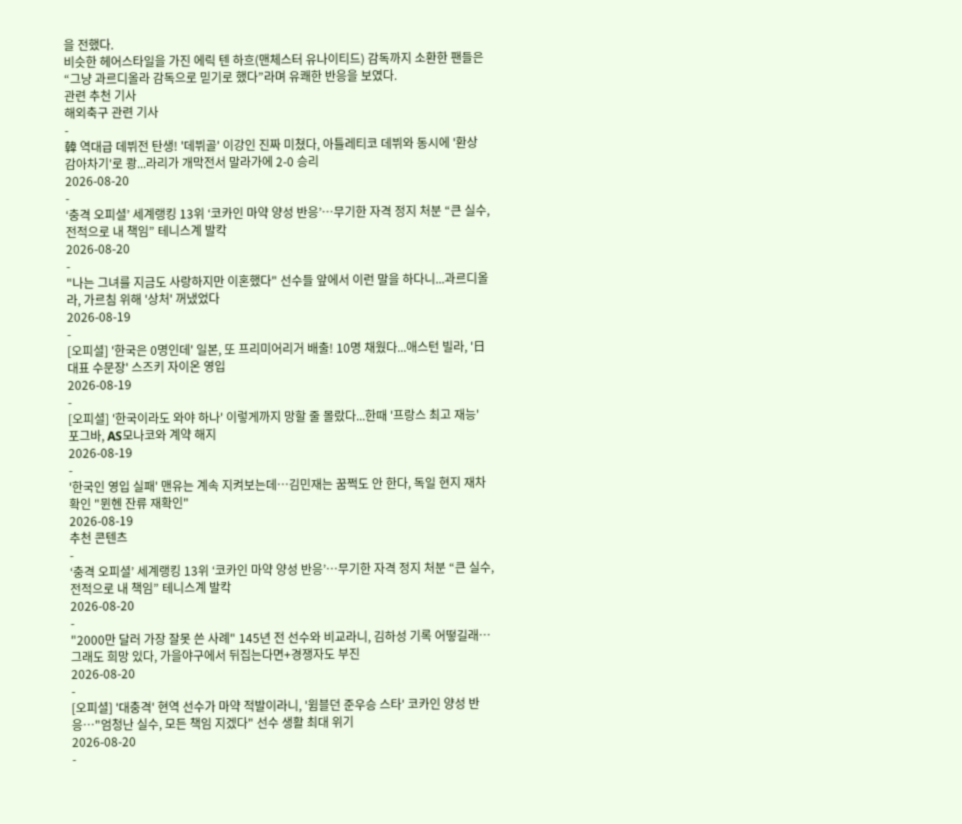을 전했다.
비슷한 헤어스타일을 가진 에릭 텐 하흐(맨체스터 유나이티드) 감독까지 소환한 팬들은 “그냥 과르디올라 감독으로 믿기로 했다”라며 유쾌한 반응을 보였다.
관련 추천 기사
해외축구 관련 기사
-
韓 역대급 데뷔전 탄생! '데뷔골' 이강인 진짜 미쳤다, 아틀레티코 데뷔와 동시에 '환상 감아차기'로 쾅...라리가 개막전서 말라가에 2-0 승리
2026-08-20
-
‘충격 오피셜’ 세계랭킹 13위 ‘코카인 마약 양성 반응’…무기한 자격 정지 처분 “큰 실수, 전적으로 내 책임” 테니스계 발칵
2026-08-20
-
"나는 그녀를 지금도 사랑하지만 이혼했다" 선수들 앞에서 이런 말을 하다니...과르디올라, 가르침 위해 '상처' 꺼냈었다
2026-08-19
-
[오피셜] '한국은 0명인데' 일본, 또 프리미어리거 배출! 10명 채웠다...애스턴 빌라, '日 대표 수문장' 스즈키 자이온 영입
2026-08-19
-
[오피셜] '한국이라도 와야 하나' 이렇게까지 망할 줄 몰랐다...한때 '프랑스 최고 재능' 포그바, AS모나코와 계약 해지
2026-08-19
-
'한국인 영입 실패' 맨유는 계속 지켜보는데…김민재는 꿈쩍도 안 한다, 독일 현지 재차 확인 "뮌헨 잔류 재확인"
2026-08-19
추천 콘텐츠
-
‘충격 오피셜’ 세계랭킹 13위 ‘코카인 마약 양성 반응’…무기한 자격 정지 처분 “큰 실수, 전적으로 내 책임” 테니스계 발칵
2026-08-20
-
"2000만 달러 가장 잘못 쓴 사례" 145년 전 선수와 비교라니, 김하성 기록 어떻길래…그래도 희망 있다, 가을야구에서 뒤집는다면+경쟁자도 부진
2026-08-20
-
[오피셜] '대충격' 현역 선수가 마약 적발이라니, '윔블던 준우승 스타' 코카인 양성 반응…"엄청난 실수, 모든 책임 지겠다" 선수 생활 최대 위기
2026-08-20
-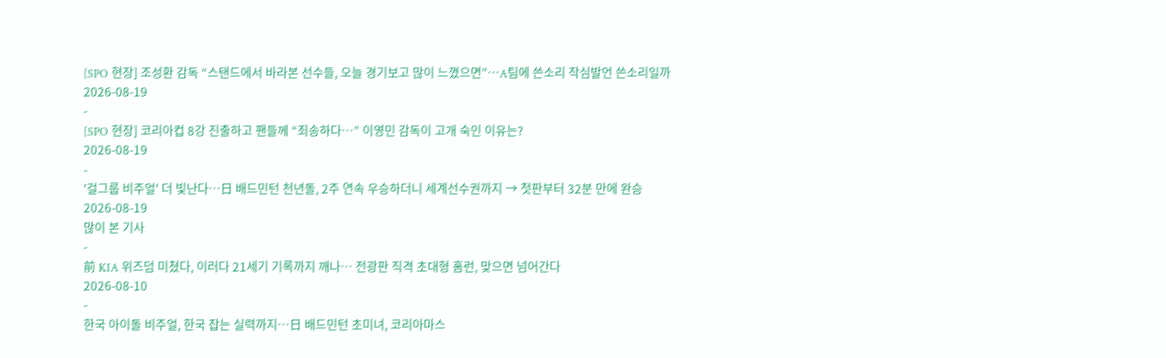[SPO 현장] 조성환 감독 “스탠드에서 바라본 선수들, 오늘 경기보고 많이 느꼈으면”…A팀에 쓴소리 작심발언 쓴소리일까
2026-08-19
-
[SPO 현장] 코리아컵 8강 진출하고 팬들께 “죄송하다…” 이영민 감독이 고개 숙인 이유는?
2026-08-19
-
'걸그룹 비주얼' 더 빛난다…日 배드민턴 천년돌, 2주 연속 우승하더니 세계선수권까지 → 첫판부터 32분 만에 완승
2026-08-19
많이 본 기사
-
前 KIA 위즈덤 미쳤다, 이러다 21세기 기록까지 깨나… 전광판 직격 초대형 홈런, 맞으면 넘어간다
2026-08-10
-
한국 아이돌 비주얼, 한국 잡는 실력까지…日 배드민턴 초미녀, 코리아마스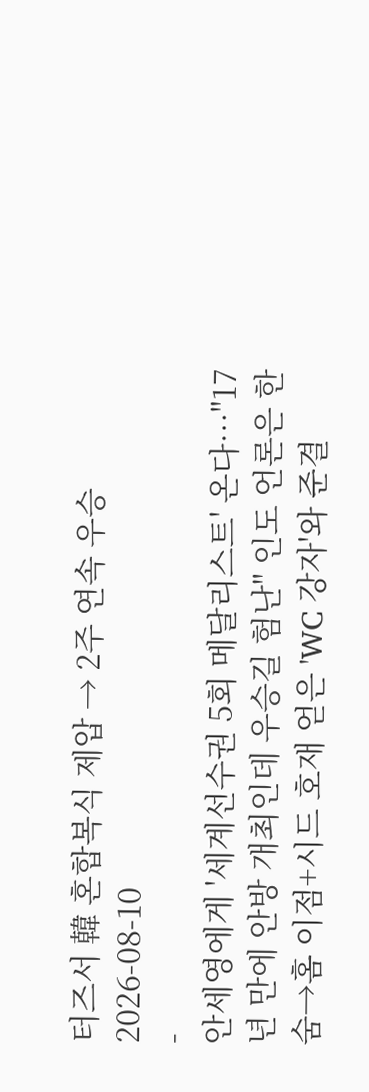터즈서 韓 혼합복식 제압 → 2주 연속 우승
2026-08-10
-
안세영에게 '세계선수권 5회 메달리스트' 온다…"17년 만에 안방 개최인데 우승길 험난" 인도 언론은 한숨→홈 이점+시드 호재 얻은 'WC 강자'와 준결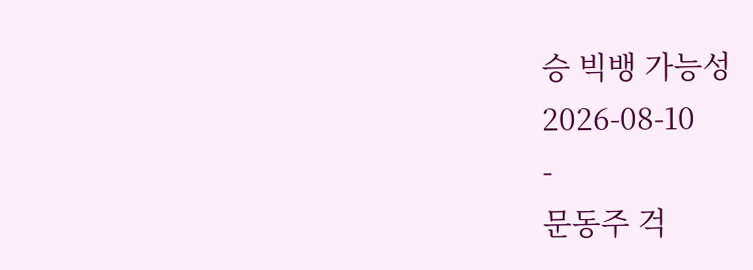승 빅뱅 가능성
2026-08-10
-
문동주 걱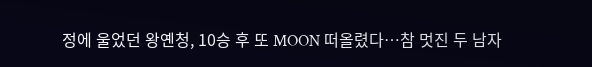정에 울었던 왕옌청, 10승 후 또 MOON 떠올렸다…참 멋진 두 남자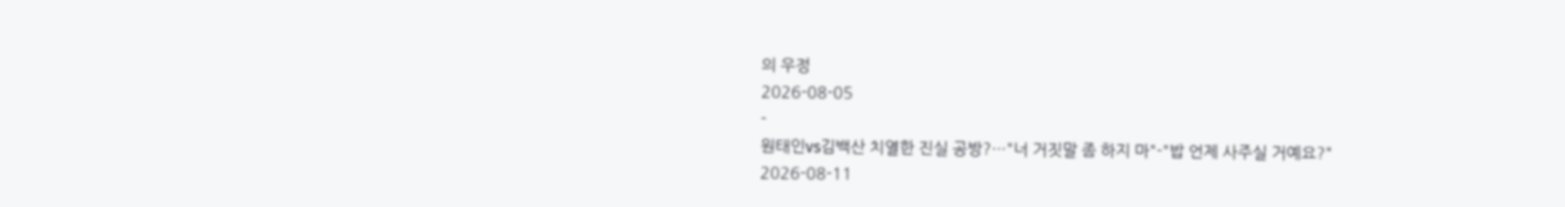의 우정
2026-08-05
-
원태인vs김백산 치열한 진실 공방?…"너 거짓말 좀 하지 마"-"밥 언제 사주실 거예요?"
2026-08-11